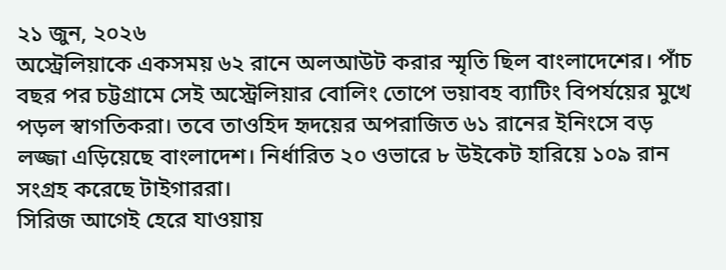২১ জুন, ২০২৬
অস্ট্রেলিয়াকে একসময় ৬২ রানে অলআউট করার স্মৃতি ছিল বাংলাদেশের। পাঁচ বছর পর চট্টগ্রামে সেই অস্ট্রেলিয়ার বোলিং তোপে ভয়াবহ ব্যাটিং বিপর্যয়ের মুখে পড়ল স্বাগতিকরা। তবে তাওহিদ হৃদয়ের অপরাজিত ৬১ রানের ইনিংসে বড় লজ্জা এড়িয়েছে বাংলাদেশ। নির্ধারিত ২০ ওভারে ৮ উইকেট হারিয়ে ১০৯ রান সংগ্রহ করেছে টাইগাররা।
সিরিজ আগেই হেরে যাওয়ায়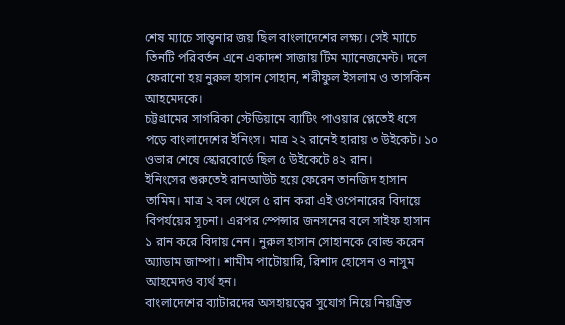শেষ ম্যাচে সান্ত্বনার জয় ছিল বাংলাদেশের লক্ষ্য। সেই ম্যাচে তিনটি পরিবর্তন এনে একাদশ সাজায় টিম ম্যানেজমেন্ট। দলে ফেরানো হয় নুরুল হাসান সোহান, শরীফুল ইসলাম ও তাসকিন আহমেদকে।
চট্টগ্রামের সাগরিকা স্টেডিয়ামে ব্যাটিং পাওয়ার প্লেতেই ধসে পড়ে বাংলাদেশের ইনিংস। মাত্র ২২ রানেই হারায় ৩ উইকেট। ১০ ওভার শেষে স্কোরবোর্ডে ছিল ৫ উইকেটে ৪২ রান।
ইনিংসের শুরুতেই রানআউট হয়ে ফেরেন তানজিদ হাসান তামিম। মাত্র ২ বল খেলে ৫ রান করা এই ওপেনারের বিদায়ে বিপর্যয়ের সূচনা। এরপর স্পেন্সার জনসনের বলে সাইফ হাসান ১ রান করে বিদায় নেন। নুরুল হাসান সোহানকে বোল্ড করেন অ্যাডাম জাম্পা। শামীম পাটোয়ারি, রিশাদ হোসেন ও নাসুম আহমেদও ব্যর্থ হন।
বাংলাদেশের ব্যাটারদের অসহায়ত্বের সুযোগ নিয়ে নিয়ন্ত্রিত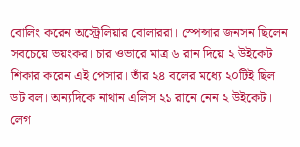বোলিং করেন অস্ট্রেলিয়ার বোলাররা। স্পেন্সার জনসন ছিলেন সবচেয়ে ভয়ংকর। চার ওভারে মাত্র ৬ রান দিয়ে ২ উইকেট শিকার করেন এই পেসার। তাঁর ২৪ বলের মধ্যে ২০টিই ছিল ডট বল। অন্যদিকে নাথান এলিস ২১ রানে নেন ২ উইকেট। লেগ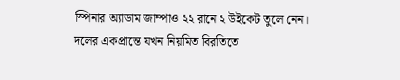স্পিনার অ্যাডাম জাম্পাও ২২ রানে ২ উইকেট তুলে নেন।
দলের একপ্রান্তে যখন নিয়মিত বিরতিতে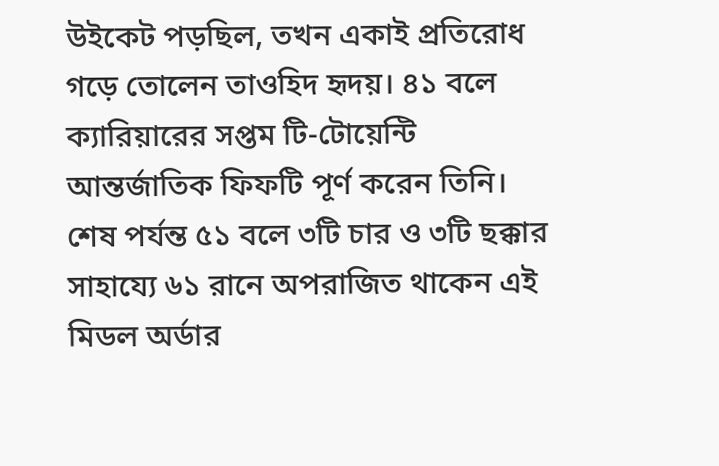উইকেট পড়ছিল, তখন একাই প্রতিরোধ গড়ে তোলেন তাওহিদ হৃদয়। ৪১ বলে ক্যারিয়ারের সপ্তম টি-টোয়েন্টি আন্তর্জাতিক ফিফটি পূর্ণ করেন তিনি। শেষ পর্যন্ত ৫১ বলে ৩টি চার ও ৩টি ছক্কার সাহায্যে ৬১ রানে অপরাজিত থাকেন এই মিডল অর্ডার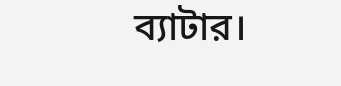ব্যাটার।